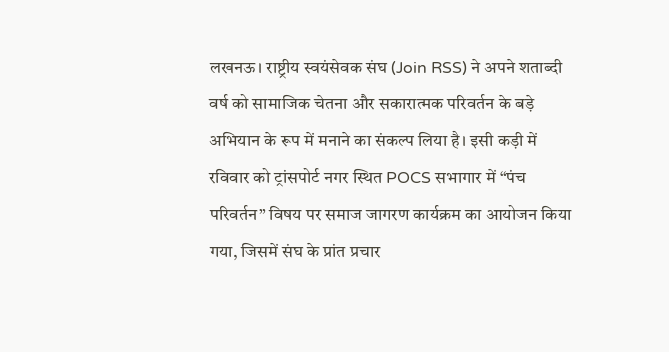लखनऊ। राष्ट्रीय स्वयंसेवक संघ (Join RSS) ने अपने शताब्दी वर्ष को सामाजिक चेतना और सकारात्मक परिवर्तन के बड़े अभियान के रूप में मनाने का संकल्प लिया है। इसी कड़ी में रविवार को ट्रांसपोर्ट नगर स्थित POCS सभागार में “पंच परिवर्तन” विषय पर समाज जागरण कार्यक्रम का आयोजन किया गया, जिसमें संघ के प्रांत प्रचार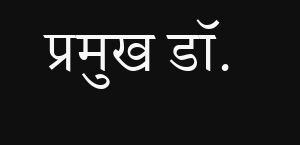प्रमुख डॉ.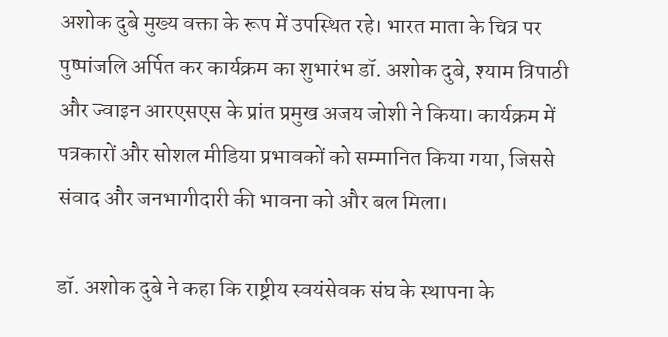अशोक दुबे मुख्य वक्ता के रूप में उपस्थित रहे। भारत माता के चित्र पर पुष्पांजलि अर्पित कर कार्यक्रम का शुभारंभ डॉ. अशोक दुबे, श्याम त्रिपाठी और ज्वाइन आरएसएस के प्रांत प्रमुख अजय जोशी ने किया। कार्यक्रम में पत्रकारों और सोशल मीडिया प्रभावकों को सम्मानित किया गया, जिससे संवाद और जनभागीदारी की भावना को और बल मिला।

डॉ. अशोक दुबे ने कहा कि राष्ट्रीय स्वयंसेवक संघ के स्थापना के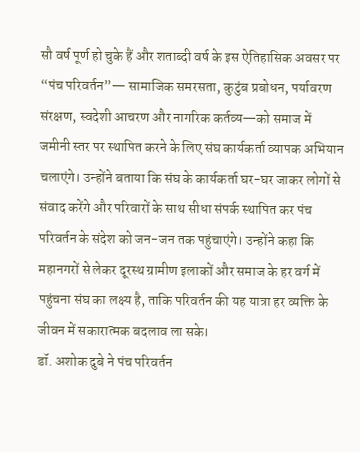सौ वर्ष पूर्ण हो चुके हैं और शताब्दी वर्ष के इस ऐतिहासिक अवसर पर “पंच परिवर्तन”— सामाजिक समरसता, कुटुंब प्रबोधन, पर्यावरण संरक्षण, स्वदेशी आचरण और नागरिक कर्तव्य—को समाज में जमीनी स्तर पर स्थापित करने के लिए संघ कार्यकर्ता व्यापक अभियान चलाएंगे। उन्होंने बताया कि संघ के कार्यकर्ता घर-घर जाकर लोगों से संवाद करेंगे और परिवारों के साथ सीधा संपर्क स्थापित कर पंच परिवर्तन के संदेश को जन-जन तक पहुंचाएंगे। उन्होंने कहा कि महानगरों से लेकर दूरस्थ ग्रामीण इलाकों और समाज के हर वर्ग में पहुंचना संघ का लक्ष्य है, ताकि परिवर्तन की यह यात्रा हर व्यक्ति के जीवन में सकारात्मक बदलाव ला सके।
डॉ. अशोक दुबे ने पंच परिवर्तन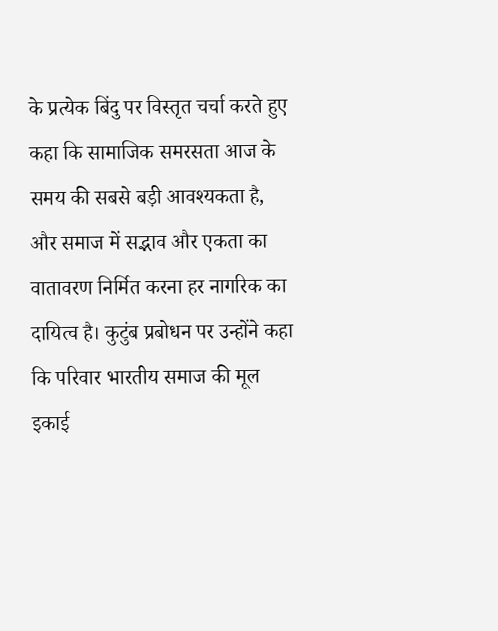के प्रत्येक बिंदु पर विस्तृत चर्चा करते हुए कहा कि सामाजिक समरसता आज के समय की सबसे बड़ी आवश्यकता है, और समाज में सद्भाव और एकता का वातावरण निर्मित करना हर नागरिक का दायित्व है। कुटुंब प्रबोधन पर उन्होंने कहा कि परिवार भारतीय समाज की मूल इकाई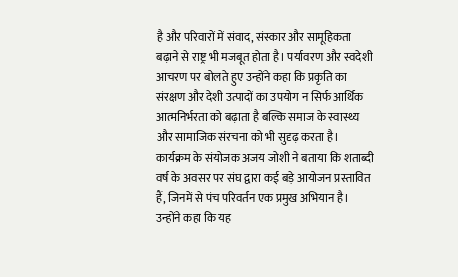है और परिवारों में संवाद, संस्कार और सामूहिकता बढ़ाने से राष्ट्र भी मजबूत होता है। पर्यावरण और स्वदेशी आचरण पर बोलते हुए उन्होंने कहा कि प्रकृति का संरक्षण और देशी उत्पादों का उपयोग न सिर्फ आर्थिक आत्मनिर्भरता को बढ़ाता है बल्कि समाज के स्वास्थ्य और सामाजिक संरचना को भी सुदृढ़ करता है।
कार्यक्रम के संयोजक अजय जोशी ने बताया कि शताब्दी वर्ष के अवसर पर संघ द्वारा कई बड़े आयोजन प्रस्तावित हैं, जिनमें से पंच परिवर्तन एक प्रमुख अभियान है। उन्होंने कहा कि यह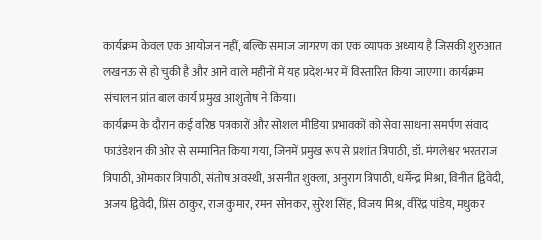कार्यक्रम केवल एक आयोजन नहीं, बल्कि समाज जागरण का एक व्यापक अध्याय है जिसकी शुरुआत लखनऊ से हो चुकी है और आने वाले महीनों में यह प्रदेश-भर में विस्तारित किया जाएगा। कार्यक्रम संचालन प्रांत बाल कार्य प्रमुख आशुतोष ने किया।
कार्यक्रम के दौरान कई वरिष्ठ पत्रकारों और सोशल मीडिया प्रभावकों को सेवा साधना समर्पण संवाद फाउंडेशन की ओर से सम्मानित किया गया, जिनमें प्रमुख रूप से प्रशांत त्रिपाठी, डॉ. मंगलेश्वर भरतराज त्रिपाठी, ओमकार त्रिपाठी, संतोष अवस्थी, असनीत शुक्ला, अनुराग त्रिपाठी, धर्मेन्द्र मिश्रा, विनीत द्विवेदी, अजय द्विवेदी, प्रिंस ठाकुर, राज कुमार, रमन सोनकर, सुरेश सिंह, विजय मिश्र, वीरेंद्र पांडेय, मधुकर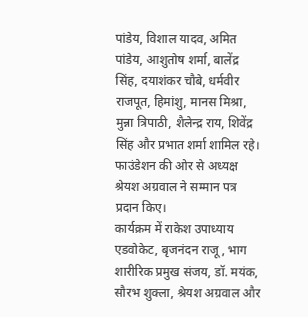पांडेय, विशाल यादव, अमित पांडेय, आशुतोष शर्मा, बालेंद्र सिंह, दयाशंकर चौबे, धर्मवीर राजपूत, हिमांशु, मानस मिश्रा, मुन्ना त्रिपाठी, शैलेन्द्र राय, शिवेंद्र सिंह और प्रभात शर्मा शामिल रहे। फाउंडेशन की ओर से अध्यक्ष श्रेयश अग्रवाल ने सम्मान पत्र प्रदान किए।
कार्यक्रम में राकेश उपाध्याय एडवोकेट, बृजनंदन राजू, भाग शारीरिक प्रमुख संजय, डॉ. मयंक, सौरभ शुक्ला, श्रेयश अग्रवाल और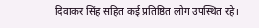दिवाकर सिंह सहित कई प्रतिष्ठित लोग उपस्थित रहे।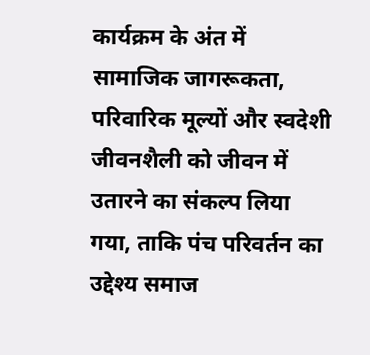कार्यक्रम के अंत में सामाजिक जागरूकता, परिवारिक मूल्यों और स्वदेशी जीवनशैली को जीवन में उतारने का संकल्प लिया गया, ताकि पंच परिवर्तन का उद्देश्य समाज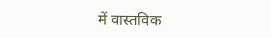में वास्तविक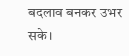बदलाव बनकर उभर सके।